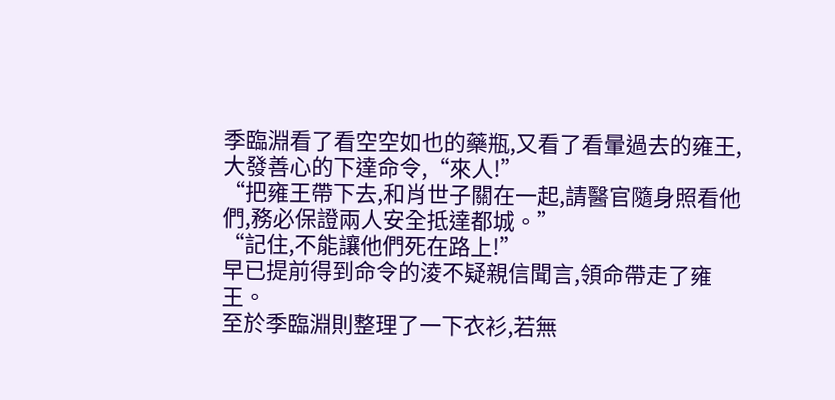季臨淵看了看空空如也的藥瓶,又看了看暈過去的雍王,大發善心的下達命令,“來人!”
“把雍王帶下去,和肖世子關在一起,請醫官隨身照看他們,務必保證兩人安全抵達都城。”
“記住,不能讓他們死在路上!”
早已提前得到命令的淩不疑親信聞言,領命帶走了雍王。
至於季臨淵則整理了一下衣衫,若無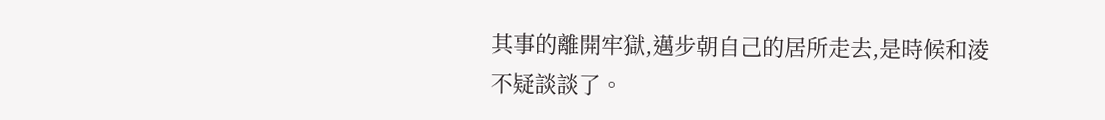其事的離開牢獄,邁步朝自己的居所走去,是時候和淩不疑談談了。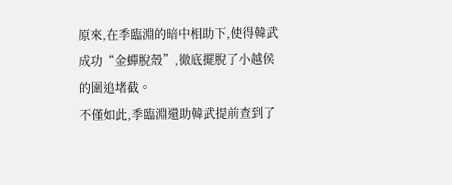原來,在季臨淵的暗中相助下,使得韓武成功“金蟬脫殼”,徹底擺脫了小越侯的圍追堵截。
不僅如此,季臨淵還助韓武提前查到了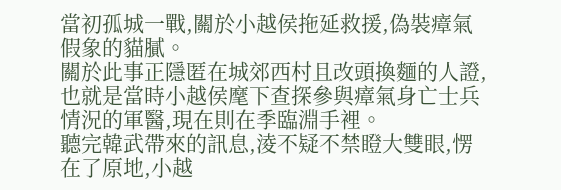當初孤城一戰,關於小越侯拖延救援,偽裝瘴氣假象的貓膩。
關於此事正隱匿在城郊西村且改頭換麵的人證,也就是當時小越侯麾下查探參與瘴氣身亡士兵情況的軍醫,現在則在季臨淵手裡。
聽完韓武帶來的訊息,淩不疑不禁瞪大雙眼,愣在了原地,小越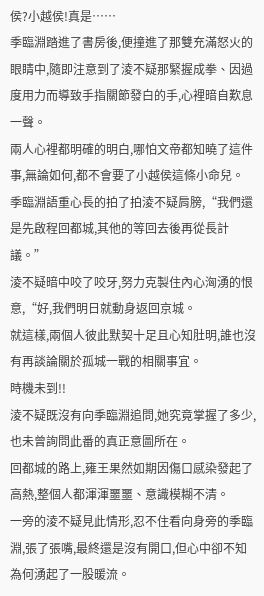侯?小越侯!真是……
季臨淵踏進了書房後,便撞進了那雙充滿怒火的眼睛中,隨即注意到了淩不疑那緊握成拳、因過度用力而導致手指關節發白的手,心裡暗自歎息一聲。
兩人心裡都明確的明白,哪怕文帝都知曉了這件事,無論如何,都不會要了小越侯這條小命兒。
季臨淵語重心長的拍了拍淩不疑肩膀,“我們還是先啟程回都城,其他的等回去後再從長計議。”
淩不疑暗中咬了咬牙,努力克製住內心洶湧的恨意,“好,我們明日就動身返回京城。
就這樣,兩個人彼此默契十足且心知肚明,誰也沒有再談論關於孤城一戰的相關事宜。
時機未到!!
淩不疑既沒有向季臨淵追問,她究竟掌握了多少,也未曾詢問此番的真正意圖所在。
回都城的路上,雍王果然如期因傷口感染發起了高熱,整個人都渾渾噩噩、意識模糊不清。
一旁的淩不疑見此情形,忍不住看向身旁的季臨淵,張了張嘴,最終還是沒有開口,但心中卻不知為何湧起了一股暖流。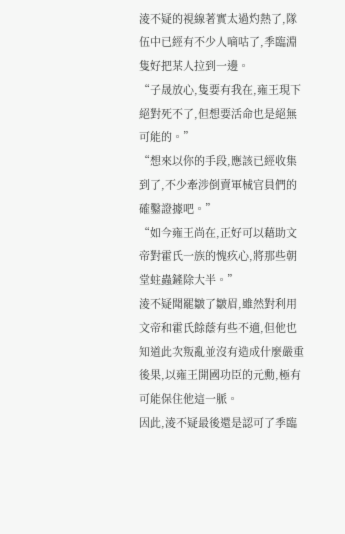淩不疑的視線著實太過灼熱了,隊伍中已經有不少人嘀咕了,季臨淵隻好把某人拉到一邊。
“子晟放心,隻要有我在,雍王現下絕對死不了,但想要活命也是絕無可能的。”
“想來以你的手段,應該已經收集到了,不少牽涉倒賣軍械官員們的確鑿證據吧。”
“如今雍王尚在,正好可以藉助文帝對霍氏一族的愧疚心,將那些朝堂蛀蟲鏟除大半。”
淩不疑聞罷皺了皺眉,雖然對利用文帝和霍氏餘蔭有些不適,但他也知道此次叛亂並沒有造成什麼嚴重後果,以雍王開國功臣的元勳,極有可能保住他這一脈。
因此,淩不疑最後還是認可了季臨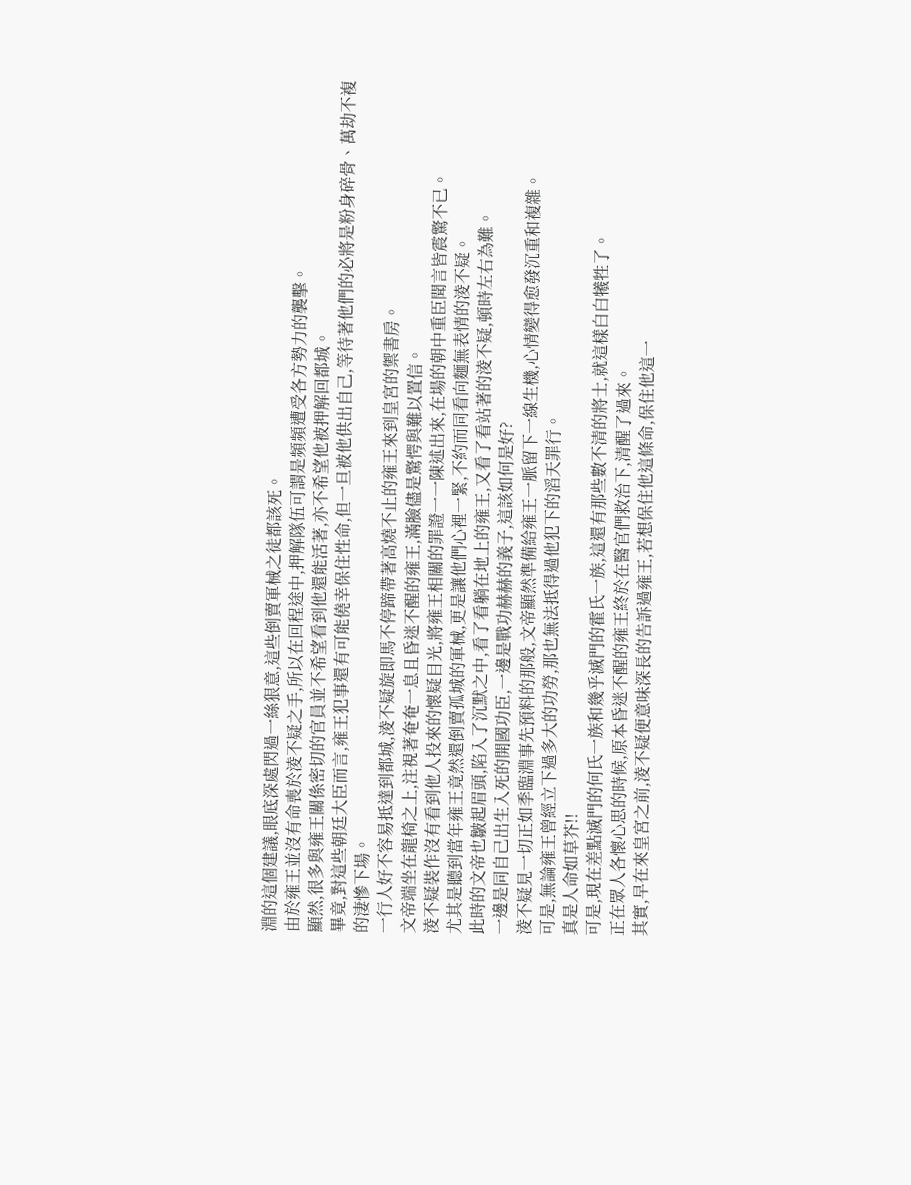淵的這個建議,眼底深處閃過一絲狠意,這些倒賣軍械之徒都該死。
由於雍王並沒有命喪於淩不疑之手,所以在回程途中,押解隊伍可謂是頻頻遭受各方勢力的襲擊。
顯然,很多與雍王關係密切的官員並不希望看到他還能活著,亦不希望他被押解回都城。
畢竟,對這些朝廷大臣而言,雍王犯事還有可能僥幸保住性命,但一旦被他供出自己,等待著他們的必將是粉身碎骨、萬劫不複的淒慘下場。
一行人好不容易抵達到都城,淩不疑旋即馬不停蹄帶著高燒不止的雍王來到皇宮的禦書房。
文帝端坐在龍椅之上,注視著奄奄一息且昏迷不醒的雍王,滿臉儘是驚愕與難以置信。
淩不疑裝作沒有看到他人投來的懷疑目光,將雍王相關的罪證一一陳述出來,在場的朝中重臣聞言皆震驚不已。
尤其是聽到當年雍王竟然還倒賣孤城的軍械,更是讓他們心裡一緊,不約而同看向麵無表情的淩不疑。
此時的文帝也皺起眉頭,陷入了沉默之中,看了看躺在地上的雍王,又看了看站著的淩不疑,頓時左右為難。
一邊是同自己出生入死的開國功臣,一邊是戰功赫赫的義子,這該如何是好?
淩不疑見一切正如季臨淵事先預料的那般,文帝顯然準備給雍王一脈留下一線生機,心情變得愈發沉重和複雜。
可是,無論雍王曾經立下過多大的功勞,那也無法抵得過他犯下的滔天罪行。
真是人命如草芥!!
可是,現在差點滅門的何氏一族和幾乎滅門的霍氏一族,這還有那些數不清的將士,就這樣白白犧牲了。
正在眾人各懷心思的時候,原本昏迷不醒的雍王終於在醫官們救治下,清醒了過來。
其實,早在來皇宮之前,淩不疑便意味深長的告訴過雍王,若想保住他這條命,保住他這一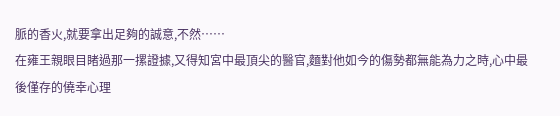脈的香火,就要拿出足夠的誠意,不然……
在雍王親眼目睹過那一摞證據,又得知宮中最頂尖的醫官,麵對他如今的傷勢都無能為力之時,心中最後僅存的僥幸心理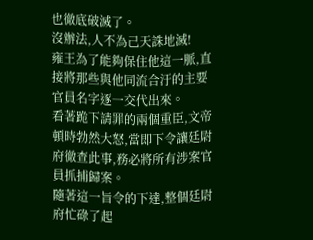也徹底破滅了。
沒辦法,人不為己天誅地滅!
雍王為了能夠保住他這一脈,直接將那些與他同流合汙的主要官員名字逐一交代出來。
看著跪下請罪的兩個重臣,文帝頓時勃然大怒,當即下令讓廷尉府徹查此事,務必將所有涉案官員抓捕歸案。
隨著這一旨令的下達,整個廷尉府忙碌了起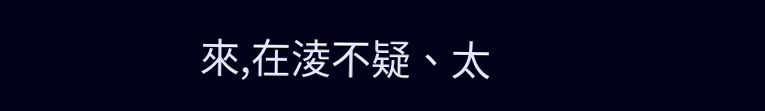來,在淩不疑、太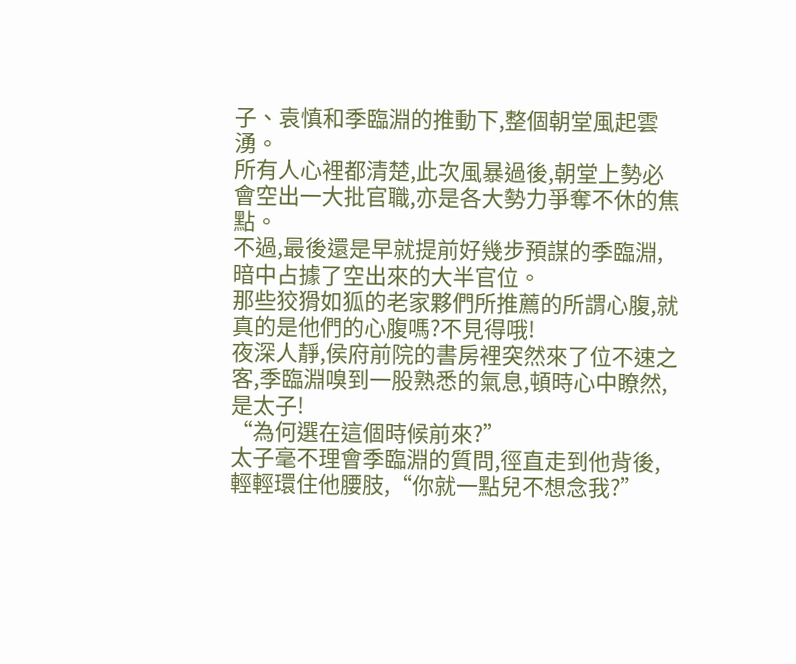子、袁慎和季臨淵的推動下,整個朝堂風起雲湧。
所有人心裡都清楚,此次風暴過後,朝堂上勢必會空出一大批官職,亦是各大勢力爭奪不休的焦點。
不過,最後還是早就提前好幾步預謀的季臨淵,暗中占據了空出來的大半官位。
那些狡猾如狐的老家夥們所推薦的所謂心腹,就真的是他們的心腹嗎?不見得哦!
夜深人靜,侯府前院的書房裡突然來了位不速之客,季臨淵嗅到一股熟悉的氣息,頓時心中瞭然,是太子!
“為何選在這個時候前來?”
太子毫不理會季臨淵的質問,徑直走到他背後,輕輕環住他腰肢,“你就一點兒不想念我?”